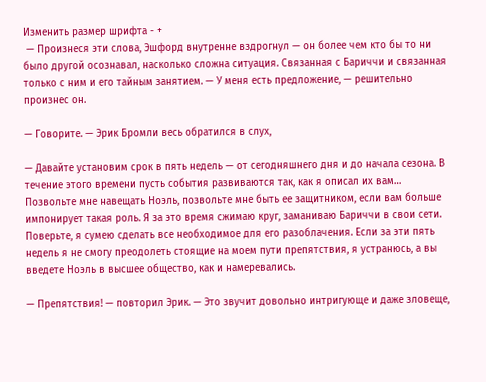Изменить размер шрифта - +
 — Произнеся эти слова, Эшфорд внутренне вздрогнул — он более чем кто бы то ни было другой осознавал, насколько сложна ситуация. Связанная с Бариччи и связанная только с ним и его тайным занятием. — У меня есть предложение, — решительно произнес он.

— Говорите. — Эрик Бромли весь обратился в слух,

— Давайте установим срок в пять недель — от сегодняшнего дня и до начала сезона. В течение этого времени пусть события развиваются так, как я описал их вам… Позвольте мне навещать Ноэль, позвольте мне быть ее защитником, если вам больше импонирует такая роль. Я за это время сжимаю круг, заманиваю Бариччи в свои сети. Поверьте, я сумею сделать все необходимое для его разоблачения. Если за эти пять недель я не смогу преодолеть стоящие на моем пути препятствия, я устранюсь, а вы введете Ноэль в высшее общество, как и намеревались.

— Препятствия! — повторил Эрик. — Это звучит довольно интригующе и даже зловеще,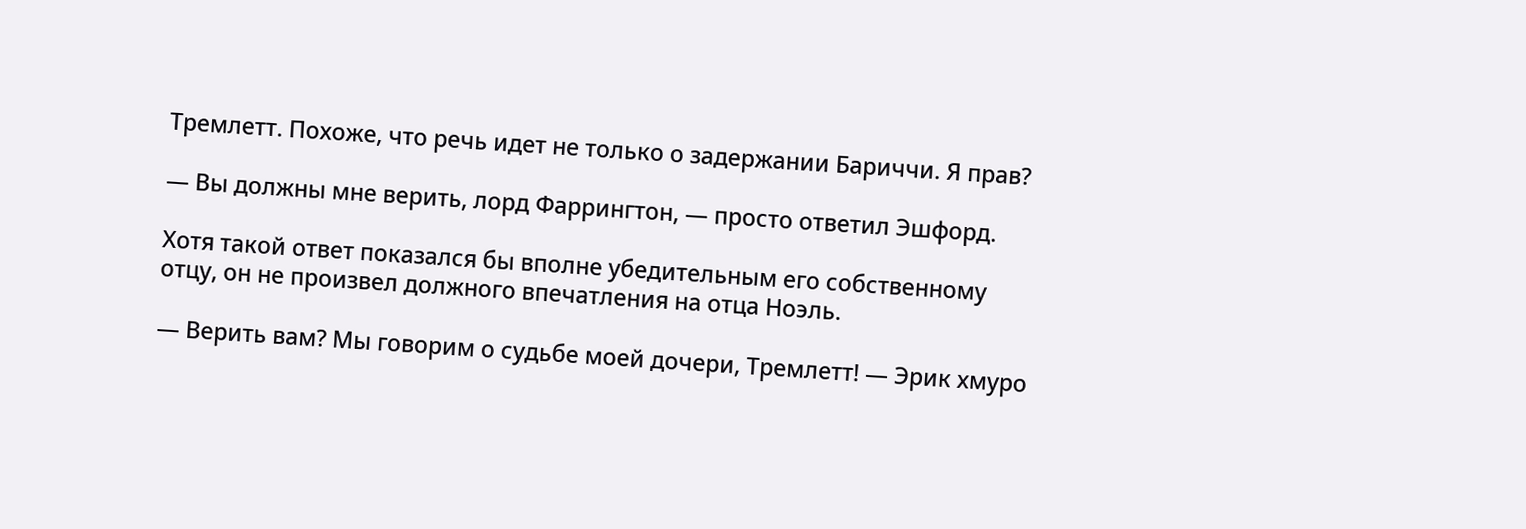Тремлетт. Похоже, что речь идет не только о задержании Бариччи. Я прав?

— Вы должны мне верить, лорд Фаррингтон, — просто ответил Эшфорд.

Хотя такой ответ показался бы вполне убедительным его собственному отцу, он не произвел должного впечатления на отца Ноэль.

— Верить вам? Мы говорим о судьбе моей дочери, Тремлетт! — Эрик хмуро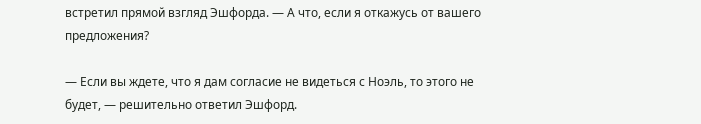встретил прямой взгляд Эшфорда. — А что, если я откажусь от вашего предложения?

— Если вы ждете, что я дам согласие не видеться с Ноэль, то этого не будет, — решительно ответил Эшфорд.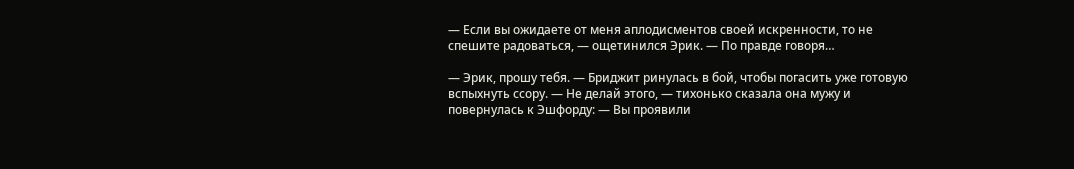— Если вы ожидаете от меня аплодисментов своей искренности, то не спешите радоваться, — ощетинился Эрик. — По правде говоря…

— Эрик, прошу тебя. — Бриджит ринулась в бой, чтобы погасить уже готовую вспыхнуть ссору. — Не делай этого, — тихонько сказала она мужу и повернулась к Эшфорду: — Вы проявили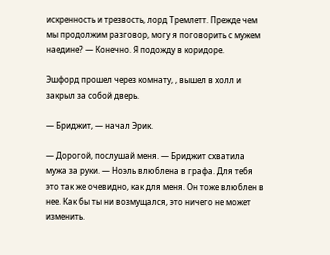искренность и трезвость, лорд Тремлетт. Прежде чем мы продолжим разговор, могу я поговорить с мужем наедине? — Конечно. Я подожду в коридоре.

Эшфорд прошел через комнату, , вышел в холл и закрыл за собой дверь.

— Бриджит, — начал Эрик.

— Дорогой, послушай меня. — Бриджит схватила мужа за руки. — Ноэль влюблена в графа. Для тебя это так же очевидно, как для меня. Он тоже влюблен в нее. Как бы ты ни возмущался, это ничего не может изменить.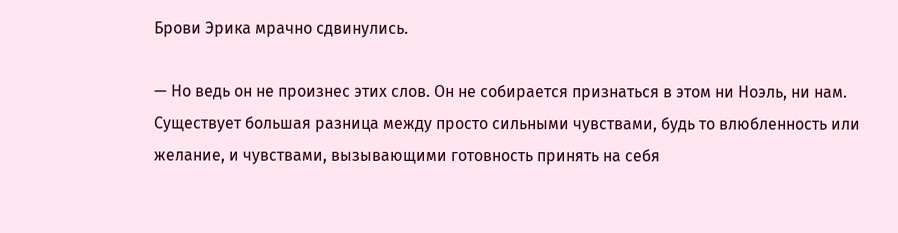Брови Эрика мрачно сдвинулись.

— Но ведь он не произнес этих слов. Он не собирается признаться в этом ни Ноэль, ни нам. Существует большая разница между просто сильными чувствами, будь то влюбленность или желание, и чувствами, вызывающими готовность принять на себя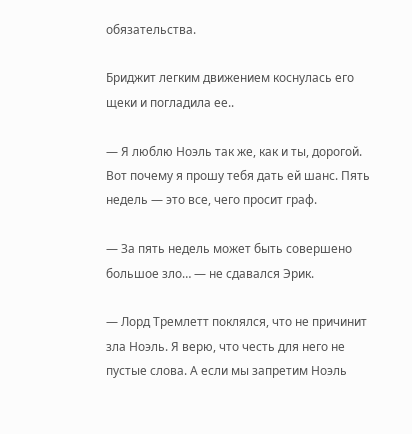обязательства.

Бриджит легким движением коснулась его щеки и погладила ее..

— Я люблю Ноэль так же, как и ты, дорогой. Вот почему я прошу тебя дать ей шанс. Пять недель — это все, чего просит граф.

— За пять недель может быть совершено большое зло… — не сдавался Эрик.

— Лорд Тремлетт поклялся, что не причинит зла Ноэль. Я верю, что честь для него не пустые слова. А если мы запретим Ноэль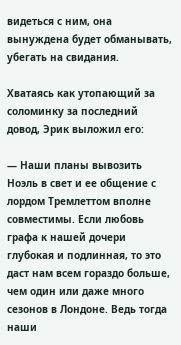видеться с ним, она вынуждена будет обманывать, убегать на свидания.

Хватаясь как утопающий за соломинку за последний довод, Эрик выложил его:

— Наши планы вывозить Ноэль в свет и ее общение с лордом Тремлеттом вполне совместимы. Если любовь графа к нашей дочери глубокая и подлинная, то это даст нам всем гораздо больше, чем один или даже много сезонов в Лондоне. Ведь тогда наши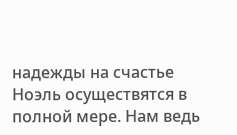надежды на счастье Ноэль осуществятся в полной мере. Нам ведь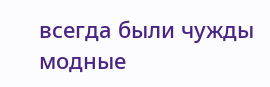всегда были чужды модные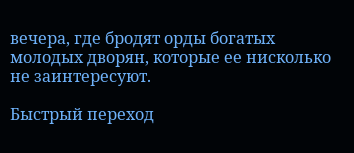вечера, где бродят орды богатых молодых дворян, которые ее нисколько не заинтересуют.

Быстрый переход